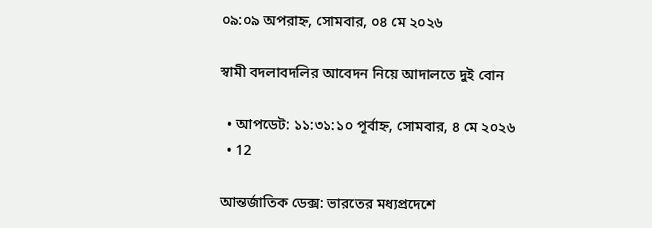০৯:০৯ অপরাহ্ন, সোমবার, ০৪ মে ২০২৬

স্বামী বদলাবদলির আবেদন নিয়ে আদালতে দুই বোন

  • আপডেট: ১১:৩১:১০ পূর্বাহ্ন, সোমবার, ৪ মে ২০২৬
  • 12

আন্তর্জাতিক ডেক্স: ভারতের মধ্যপ্রদেশে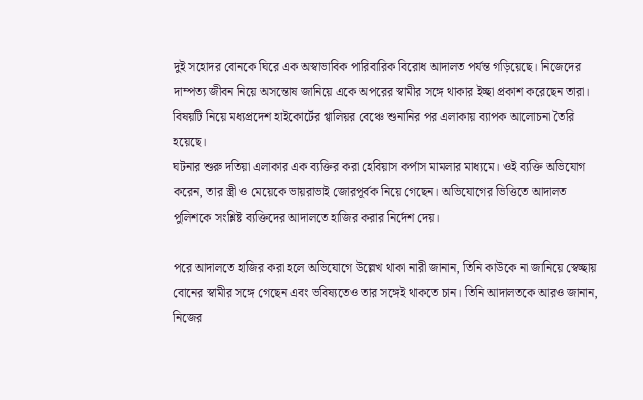দুই সহোদর বোনকে ঘিরে এক অস্বাভাবিক পারিবারিক বিরোধ আদালত পর্যন্ত গড়িয়েছে। নিজেদের দাম্পত্য জীবন নিয়ে অসন্তোষ জানিয়ে একে অপরের স্বামীর সঙ্গে থাকার ইচ্ছা প্রকাশ করেছেন তারা। বিষয়টি নিয়ে মধ্যপ্রদেশ হাইকোর্টের গ্বালিয়র বেঞ্চে শুনানির পর এলাকায় ব্যাপক আলোচনা তৈরি হয়েছে।
ঘটনার শুরু দতিয়া এলাকার এক ব্যক্তির করা হেবিয়াস কর্পাস মামলার মাধ্যমে। ওই ব্যক্তি অভিযোগ করেন, তার স্ত্রী ও মেয়েকে ভায়রাভাই জোরপূর্বক নিয়ে গেছেন। অভিযোগের ভিত্তিতে আদালত পুলিশকে সংশ্লিষ্ট ব্যক্তিদের আদালতে হাজির করার নির্দেশ দেয়।

পরে আদালতে হাজির করা হলে অভিযোগে উল্লেখ থাকা নারী জানান, তিনি কাউকে না জানিয়ে স্বেচ্ছায় বোনের স্বামীর সঙ্গে গেছেন এবং ভবিষ্যতেও তার সঙ্গেই থাকতে চান। তিনি আদালতকে আরও জানান, নিজের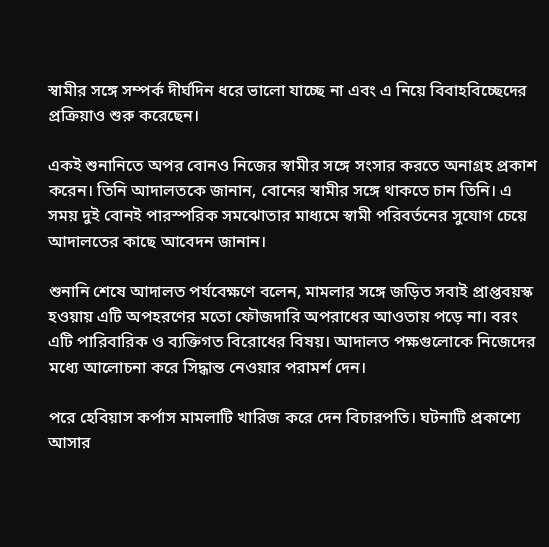স্বামীর সঙ্গে সম্পর্ক দীর্ঘদিন ধরে ভালো যাচ্ছে না এবং এ নিয়ে বিবাহবিচ্ছেদের প্রক্রিয়াও শুরু করেছেন।

একই শুনানিতে অপর বোনও নিজের স্বামীর সঙ্গে সংসার করতে অনাগ্রহ প্রকাশ করেন। তিনি আদালতকে জানান, বোনের স্বামীর সঙ্গে থাকতে চান তিনি। এ সময় দুই বোনই পারস্পরিক সমঝোতার মাধ্যমে স্বামী পরিবর্তনের সুযোগ চেয়ে আদালতের কাছে আবেদন জানান।

শুনানি শেষে আদালত পর্যবেক্ষণে বলেন, মামলার সঙ্গে জড়িত সবাই প্রাপ্তবয়স্ক হওয়ায় এটি অপহরণের মতো ফৌজদারি অপরাধের আওতায় পড়ে না। বরং এটি পারিবারিক ও ব্যক্তিগত বিরোধের বিষয়। আদালত পক্ষগুলোকে নিজেদের মধ্যে আলোচনা করে সিদ্ধান্ত নেওয়ার পরামর্শ দেন।

পরে হেবিয়াস কর্পাস মামলাটি খারিজ করে দেন বিচারপতি। ঘটনাটি প্রকাশ্যে আসার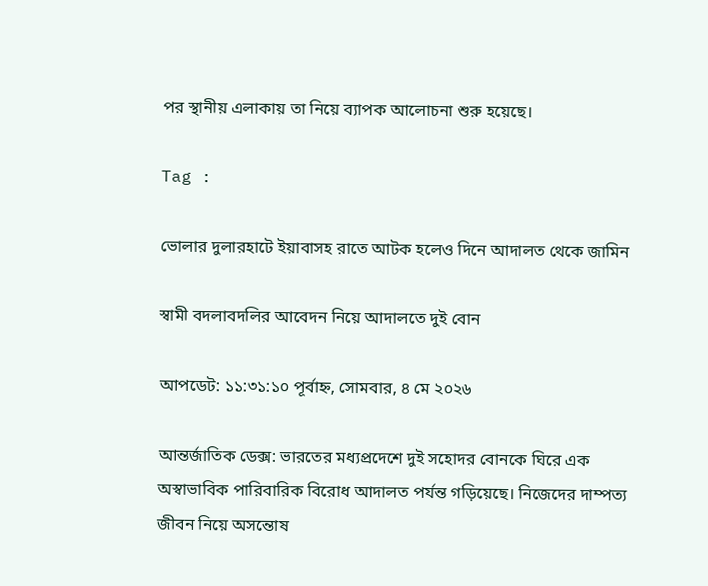পর স্থানীয় এলাকায় তা নিয়ে ব্যাপক আলোচনা শুরু হয়েছে।

Tag :

ভোলার দুলারহাটে ইয়াবাসহ রাতে আটক হলেও দিনে আদালত থেকে জামিন

স্বামী বদলাবদলির আবেদন নিয়ে আদালতে দুই বোন

আপডেট: ১১:৩১:১০ পূর্বাহ্ন, সোমবার, ৪ মে ২০২৬

আন্তর্জাতিক ডেক্স: ভারতের মধ্যপ্রদেশে দুই সহোদর বোনকে ঘিরে এক অস্বাভাবিক পারিবারিক বিরোধ আদালত পর্যন্ত গড়িয়েছে। নিজেদের দাম্পত্য জীবন নিয়ে অসন্তোষ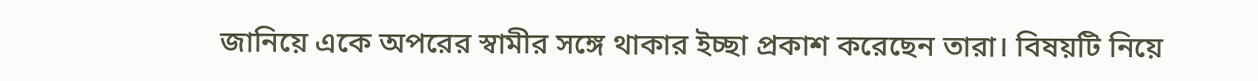জানিয়ে একে অপরের স্বামীর সঙ্গে থাকার ইচ্ছা প্রকাশ করেছেন তারা। বিষয়টি নিয়ে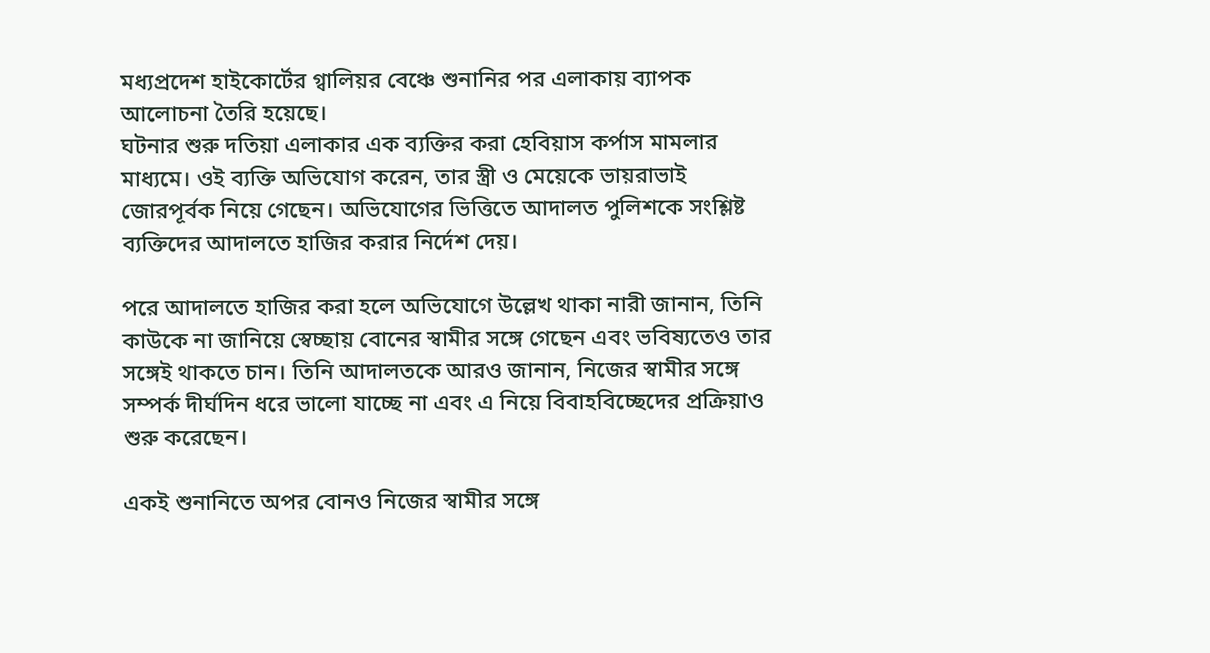মধ্যপ্রদেশ হাইকোর্টের গ্বালিয়র বেঞ্চে শুনানির পর এলাকায় ব্যাপক আলোচনা তৈরি হয়েছে।
ঘটনার শুরু দতিয়া এলাকার এক ব্যক্তির করা হেবিয়াস কর্পাস মামলার মাধ্যমে। ওই ব্যক্তি অভিযোগ করেন, তার স্ত্রী ও মেয়েকে ভায়রাভাই জোরপূর্বক নিয়ে গেছেন। অভিযোগের ভিত্তিতে আদালত পুলিশকে সংশ্লিষ্ট ব্যক্তিদের আদালতে হাজির করার নির্দেশ দেয়।

পরে আদালতে হাজির করা হলে অভিযোগে উল্লেখ থাকা নারী জানান, তিনি কাউকে না জানিয়ে স্বেচ্ছায় বোনের স্বামীর সঙ্গে গেছেন এবং ভবিষ্যতেও তার সঙ্গেই থাকতে চান। তিনি আদালতকে আরও জানান, নিজের স্বামীর সঙ্গে সম্পর্ক দীর্ঘদিন ধরে ভালো যাচ্ছে না এবং এ নিয়ে বিবাহবিচ্ছেদের প্রক্রিয়াও শুরু করেছেন।

একই শুনানিতে অপর বোনও নিজের স্বামীর সঙ্গে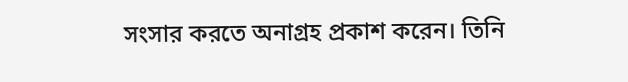সংসার করতে অনাগ্রহ প্রকাশ করেন। তিনি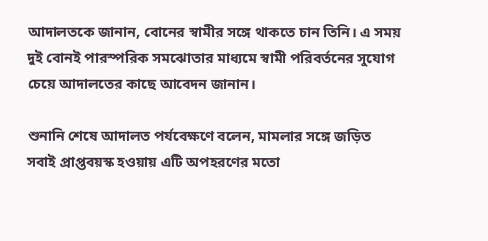আদালতকে জানান, বোনের স্বামীর সঙ্গে থাকতে চান তিনি। এ সময় দুই বোনই পারস্পরিক সমঝোতার মাধ্যমে স্বামী পরিবর্তনের সুযোগ চেয়ে আদালতের কাছে আবেদন জানান।

শুনানি শেষে আদালত পর্যবেক্ষণে বলেন, মামলার সঙ্গে জড়িত সবাই প্রাপ্তবয়স্ক হওয়ায় এটি অপহরণের মতো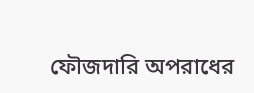ফৌজদারি অপরাধের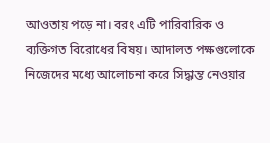আওতায় পড়ে না। বরং এটি পারিবারিক ও ব্যক্তিগত বিরোধের বিষয়। আদালত পক্ষগুলোকে নিজেদের মধ্যে আলোচনা করে সিদ্ধান্ত নেওয়ার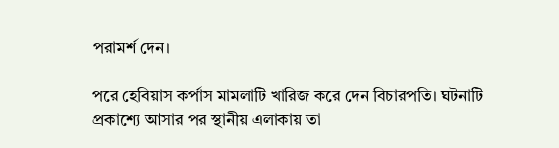পরামর্শ দেন।

পরে হেবিয়াস কর্পাস মামলাটি খারিজ করে দেন বিচারপতি। ঘটনাটি প্রকাশ্যে আসার পর স্থানীয় এলাকায় তা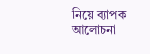নিয়ে ব্যাপক আলোচনা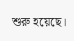শুরু হয়েছে।